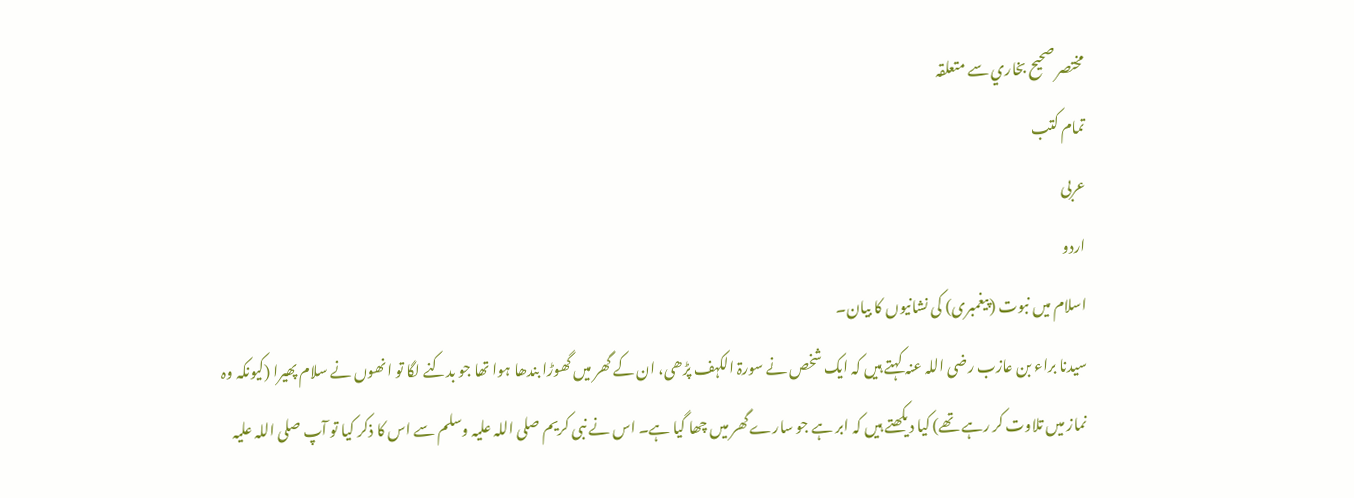مختصر صحيح بخاري سے متعلقہ
تمام کتب
عربی
اردو
اسلام میں نبوت (پیغمبری) کی نشانیوں کا بیان۔
سیدنا براء بن عازب رضی اللہ عنہ کہتے ہیں کہ ایک شخص نے سورۃ الکہف پڑھی، ان کے گھر میں گھوڑا بندھا ہوا تھا جو بدکنے لگا تو انھوں نے سلام پھیرا (کیونکہ وہ نماز میں تلاوت کر رہے تھے) کیا دیکھتے ہیں کہ ابر ہے جو سارے گھر میں چھا گیا ہے۔ اس نے نبی کریم صلی اللہ علیہ وسلم سے اس کا ذکر کیا تو آپ صلی اللہ علیہ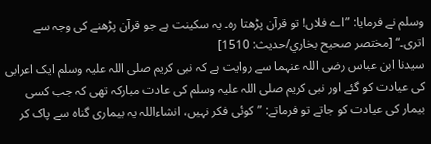وسلم نے فرمایا: ”اے فلاں! تو قرآن پڑھتا رہ۔ یہ سکینت ہے جو قرآن پڑھنے کی وجہ سے اتری۔“ [مختصر صحيح بخاري/حدیث: 1510]
سیدنا ابن عباس رضی اللہ عنہما سے روایت ہے کہ نبی کریم صلی اللہ علیہ وسلم ایک اعرابی کی عیادت کو گئے اور نبی کریم صلی اللہ علیہ وسلم کی عادت مبارکہ تھی کہ جب کسی بیمار کی عیادت کو جاتے تو فرماتے: ”کوئی فکر نہیں، انشاءاللہ یہ بیماری گناہ سے پاک کر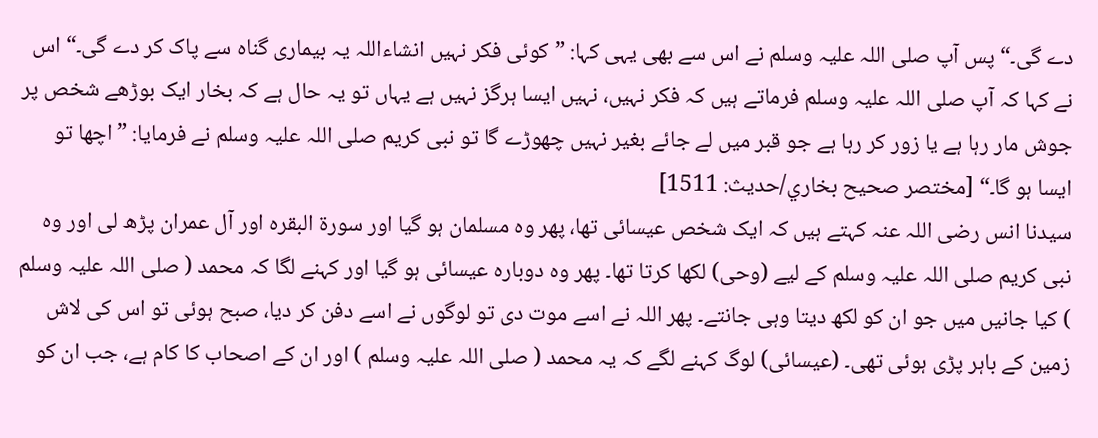دے گی۔“ پس آپ صلی اللہ علیہ وسلم نے اس سے بھی یہی کہا: ”کوئی فکر نہیں انشاءاللہ یہ بیماری گناہ سے پاک کر دے گی۔“ اس نے کہا کہ آپ صلی اللہ علیہ وسلم فرماتے ہیں کہ فکر نہیں، نہیں ایسا ہرگز نہیں ہے یہاں تو یہ حال ہے کہ بخار ایک بوڑھے شخص پر جوش مار رہا ہے یا زور کر رہا ہے جو قبر میں لے جائے بغیر نہیں چھوڑے گا تو نبی کریم صلی اللہ علیہ وسلم نے فرمایا: ”اچھا تو ایسا ہو گا۔“ [مختصر صحيح بخاري/حدیث: 1511]
سیدنا انس رضی اللہ عنہ کہتے ہیں کہ ایک شخص عیسائی تھا، پھر وہ مسلمان ہو گیا اور سورۃ البقرہ اور آل عمران پڑھ لی اور وہ نبی کریم صلی اللہ علیہ وسلم کے لیے (وحی) لکھا کرتا تھا۔ پھر وہ دوبارہ عیسائی ہو گیا اور کہنے لگا کہ محمد ( صلی اللہ علیہ وسلم ) کیا جانیں میں جو ان کو لکھ دیتا وہی جانتے۔ پھر اللہ نے اسے موت دی تو لوگوں نے اسے دفن کر دیا، صبح ہوئی تو اس کی لاش زمین کے باہر پڑی ہوئی تھی۔ (عیسائی) لوگ کہنے لگے کہ یہ محمد ( صلی اللہ علیہ وسلم ) اور ان کے اصحاب کا کام ہے، جب ان کو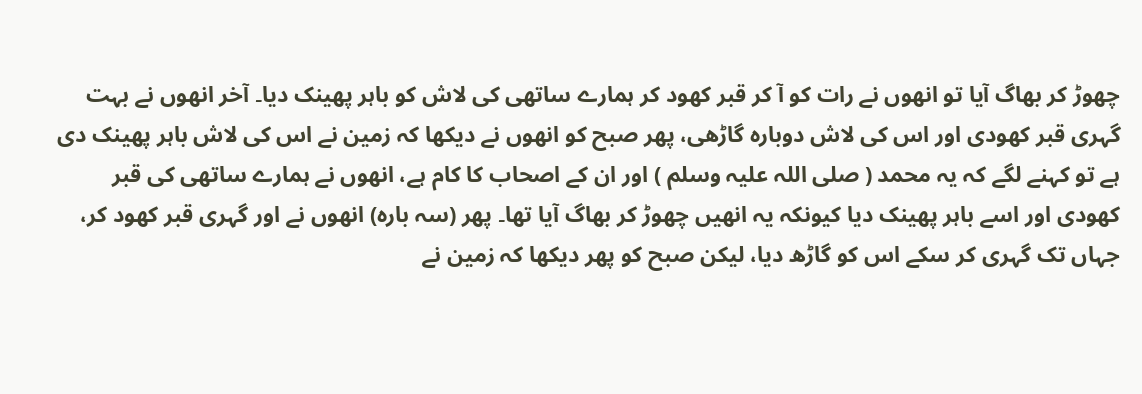چھوڑ کر بھاگ آیا تو انھوں نے رات کو آ کر قبر کھود کر ہمارے ساتھی کی لاش کو باہر پھینک دیا۔ آخر انھوں نے بہت گہری قبر کھودی اور اس کی لاش دوبارہ گاڑھی، پھر صبح کو انھوں نے دیکھا کہ زمین نے اس کی لاش باہر پھینک دی ہے تو کہنے لگے کہ یہ محمد ( صلی اللہ علیہ وسلم ) اور ان کے اصحاب کا کام ہے، انھوں نے ہمارے ساتھی کی قبر کھودی اور اسے باہر پھینک دیا کیونکہ یہ انھیں چھوڑ کر بھاگ آیا تھا۔ پھر (سہ بارہ) انھوں نے اور گہری قبر کھود کر، جہاں تک گہری کر سکے اس کو گاڑھ دیا، لیکن صبح کو پھر دیکھا کہ زمین نے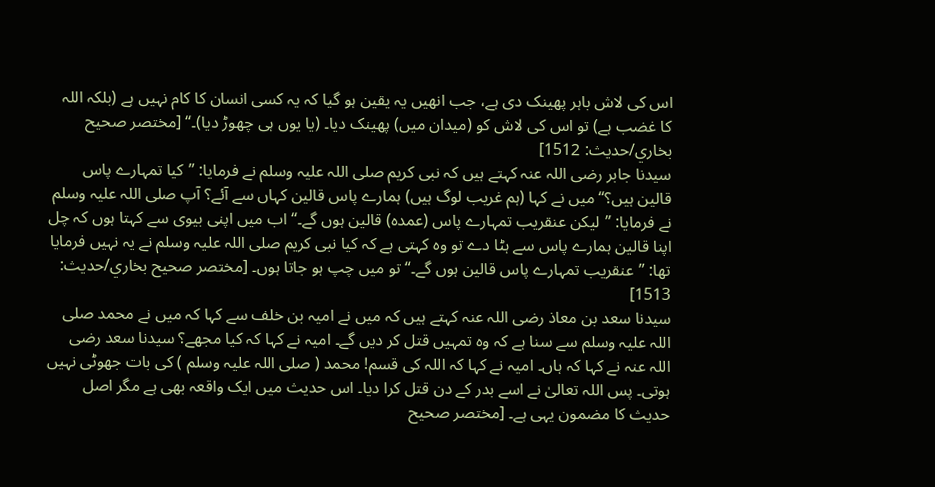اس کی لاش باہر پھینک دی ہے، جب انھیں یہ یقین ہو گیا کہ یہ کسی انسان کا کام نہیں ہے (بلکہ اللہ کا غضب ہے) تو اس کی لاش کو (میدان میں) پھینک دیا۔ (یا یوں ہی چھوڑ دیا)۔“ [مختصر صحيح بخاري/حدیث: 1512]
سیدنا جابر رضی اللہ عنہ کہتے ہیں کہ نبی کریم صلی اللہ علیہ وسلم نے فرمایا: ”کیا تمہارے پاس قالین ہیں؟“ میں نے کہا (ہم غریب لوگ ہیں) ہمارے پاس قالین کہاں سے آئے؟ آپ صلی اللہ علیہ وسلم نے فرمایا: ”لیکن عنقریب تمہارے پاس (عمدہ) قالین ہوں گے۔“ اب میں اپنی بیوی سے کہتا ہوں کہ چل اپنا قالین ہمارے پاس سے ہٹا دے تو وہ کہتی ہے کہ کیا نبی کریم صلی اللہ علیہ وسلم نے یہ نہیں فرمایا تھا: ”عنقریب تمہارے پاس قالین ہوں گے۔“ تو میں چپ ہو جاتا ہوں۔ [مختصر صحيح بخاري/حدیث: 1513]
سیدنا سعد بن معاذ رضی اللہ عنہ کہتے ہیں کہ میں نے امیہ بن خلف سے کہا کہ میں نے محمد صلی اللہ علیہ وسلم سے سنا ہے کہ وہ تمہیں قتل کر دیں گے۔ امیہ نے کہا کہ کیا مجھے؟ سیدنا سعد رضی اللہ عنہ نے کہا کہ ہاں۔ امیہ نے کہا کہ اللہ کی قسم! محمد ( صلی اللہ علیہ وسلم ) کی بات جھوٹی نہیں ہوتی۔ پس اللہ تعالیٰ نے اسے بدر کے دن قتل کرا دیا۔ اس حدیث میں ایک واقعہ بھی ہے مگر اصل حدیث کا مضمون یہی ہے۔ [مختصر صحيح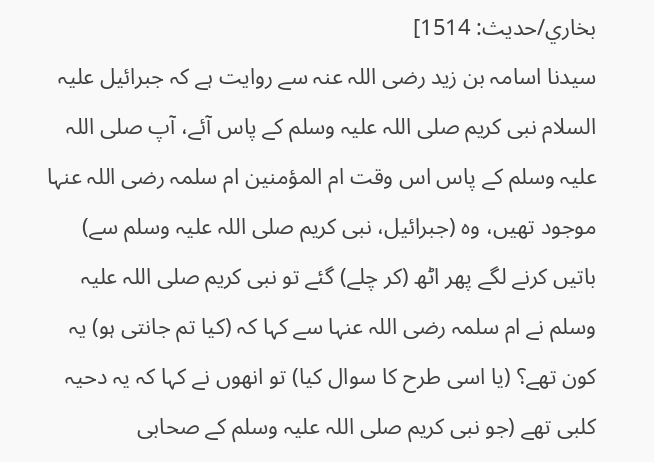بخاري/حدیث: 1514]
سیدنا اسامہ بن زید رضی اللہ عنہ سے روایت ہے کہ جبرائیل علیہ السلام نبی کریم صلی اللہ علیہ وسلم کے پاس آئے، آپ صلی اللہ علیہ وسلم کے پاس اس وقت ام المؤمنین ام سلمہ رضی اللہ عنہا موجود تھیں، وہ (جبرائیل، نبی کریم صلی اللہ علیہ وسلم سے) باتیں کرنے لگے پھر اٹھ (کر چلے) گئے تو نبی کریم صلی اللہ علیہ وسلم نے ام سلمہ رضی اللہ عنہا سے کہا کہ (کیا تم جانتی ہو) یہ کون تھے؟ (یا اسی طرح کا سوال کیا) تو انھوں نے کہا کہ یہ دحیہ کلبی تھے (جو نبی کریم صلی اللہ علیہ وسلم کے صحابی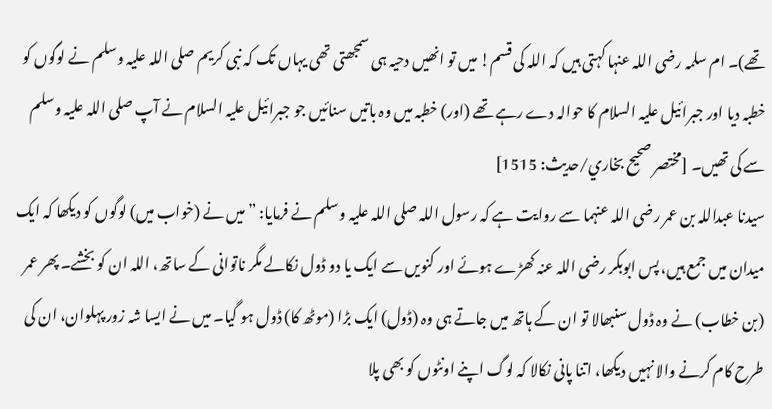تھے)۔ ام سلمہ رضی اللہ عنہا کہتی ہیں کہ اللہ کی قسم! میں تو انھیں دحیہ ہی سمجھتی تھی یہاں تک کہ نبی کریم صلی اللہ علیہ وسلم نے لوگوں کو خطبہ دیا اور جبرائیل علیہ السلام کا حوالہ دے رہے تھے (اور) خطبہ میں وہ باتیں سنائیں جو جبرائیل علیہ السلام نے آپ صلی اللہ علیہ وسلم سے کی تھیں۔ [مختصر صحيح بخاري/حدیث: 1515]
سیدنا عبداللہ بن عمر رضی اللہ عنہما سے روایت ہے کہ رسول اللہ صلی اللہ علیہ وسلم نے فرمایا: ”میں نے (خواب میں) لوگوں کو دیکھا کہ ایک میدان میں جمع ہیں، پس ابوبکر رضی اللہ عنہ کھڑے ہوئے اور کنویں سے ایک یا دو ڈول نکالے مگر ناتوانی کے ساتھ، اللہ ان کو بخشے۔ پھر عمر (بن خطاب) نے وہ ڈول سنبھالا تو ان کے ہاتھ میں جاتے ہی وہ (ڈول) ایک بڑا (موٹھ کا) ڈول ہو گیا۔ میں نے ایسا شہ زور پہلوان، ان کی طرح کام کرنے والا نہیں دیکھا، اتنا پانی نکالا کہ لوگ اپنے اونٹوں کو بھی پلا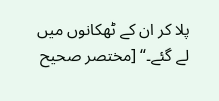پلا کر ان کے ٹھکانوں میں لے گئے۔“ [مختصر صحيح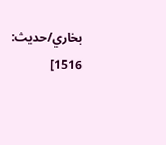بخاري/حدیث: 1516]